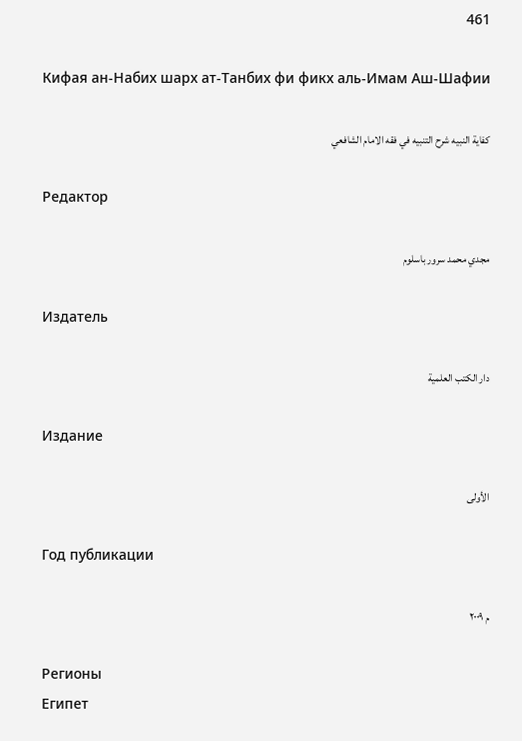461

Кифая ан-Набих шарх ат-Танбих фи фикх аль-Имам Аш-Шафии

كفاية النبيه شرح التنبيه في فقه الامام الشافعي

Редактор

مجدي محمد سرور باسلوم

Издатель

دار الكتب العلمية

Издание

الأولى

Год публикации

م ٢٠٠٩

Регионы
Египет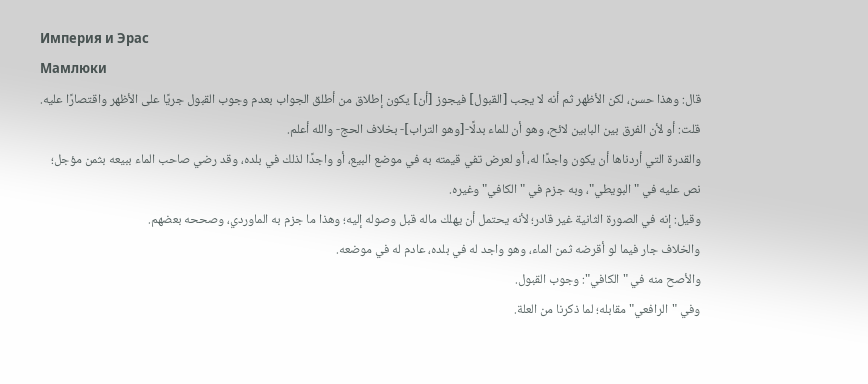Империя и Эрас
Мамлюки
قال: وهذا حسن، لكن الأظهر ثم أنه لا يجب [القبول] فيجوز [أن] يكون إطلاق من أطلق الجواب بعدم وجوب القبول جريًا على الأظهر واقتصارًا عليه.
قلت: أو لأن الفرق بين البابين لائح، وهو أن للماء بدلًا-[وهو التراب]- بخلاف الحج- والله أعلم.
والقدرة التي أردناها أن يكون واجدًا له، أو لعرض تفي قيمته به في موضع البيع، أو واجدًا لذلك في بلده، وقد رضي صاحب الماء ببيعه بثمن مؤجل؛ نص عليه في "البويطي"، وبه جزم في "الكافي" وغيره.
وقيل: إنه في الصورة الثانية غير قادر؛ لأنه يحتمل أن يهلك ماله قبل وصوله إليه؛ وهذا ما جزم به الماوردي، وصححه بعضهم.
والخلاف جار فيما لو أقرضه ثمن الماء، وهو واجد له في بلده، عادم له في موضعه.
والأصح منه في "الكافي": وجوب القبول.
وفي "الرافعي" مقابله؛ لما ذكرنا من العلة.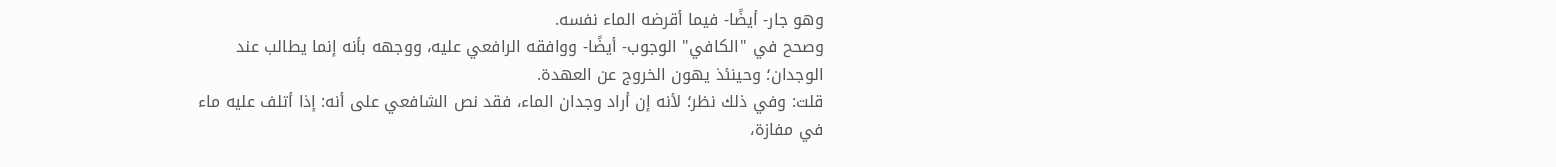وهو جار- أيضًا- فيما أقرضه الماء نفسه.
وصحح في "الكافي" الوجوب- أيضًا- ووافقه الرافعي عليه، ووجهه بأنه إنما يطالب عند الوجدان؛ وحينئذ يهون الخروج عن العهدة.
قلت: وفي ذلك نظر؛ لأنه إن أراد وجدان الماء، فقد نص الشافعي على أنه: إذا أتلف عليه ماء في مفازة،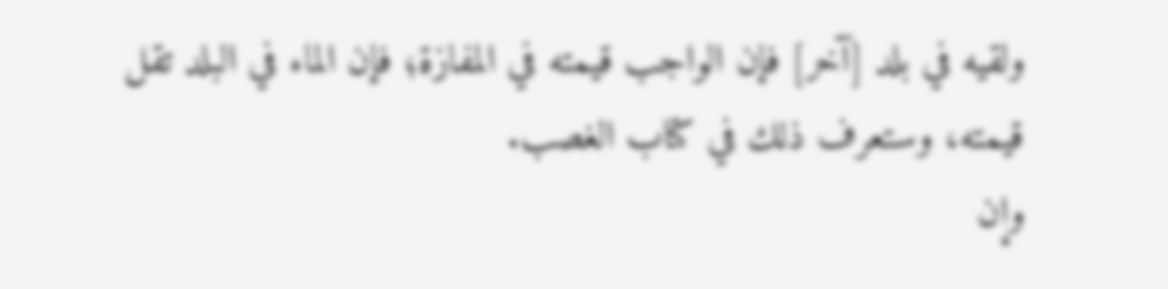ولقيه في بلد [آخر] فإن الواجب قيمته في المفازة؛ فإن الماء في البلد تقل قيمته، وستعرف ذلك في كتاب الغصب.
وإن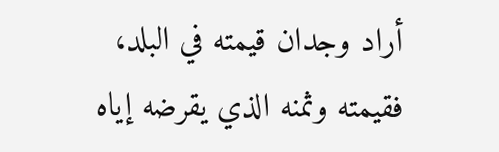أراد وجدان قيمته في البلد، فقيمته وثمنه الذي يقرضه إياه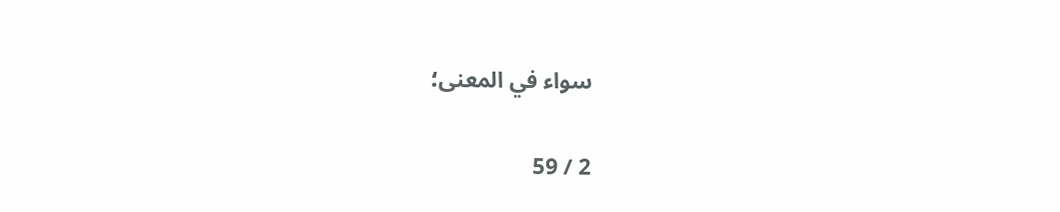سواء في المعنى؛

2 / 59